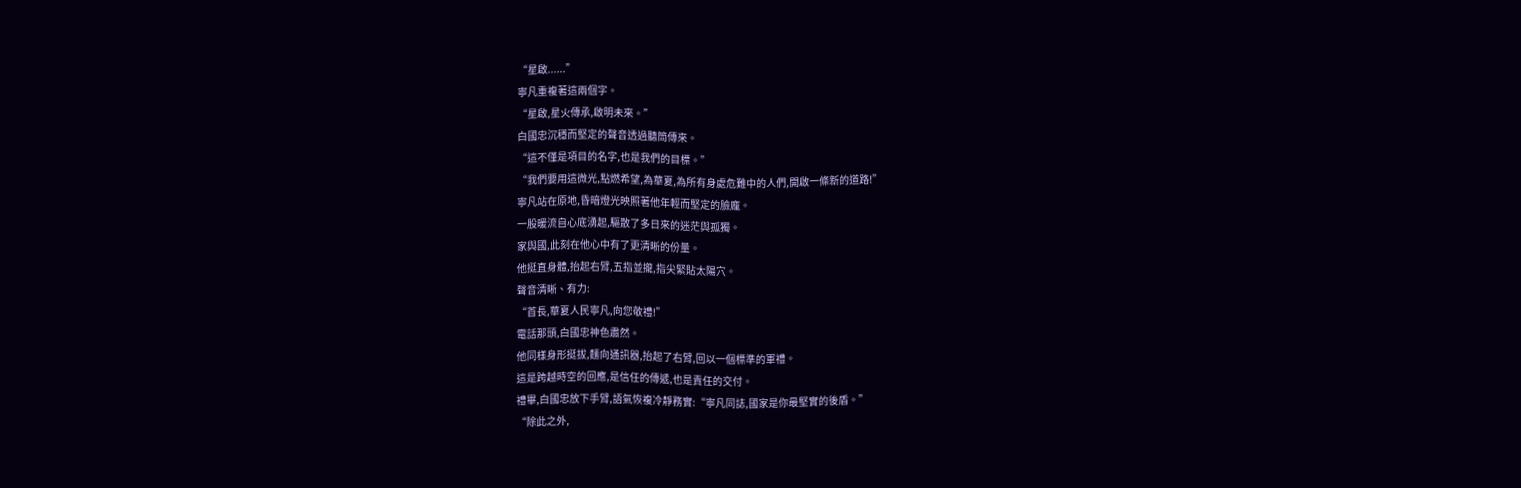“星啟......”
寧凡重複著這兩個字。
“星啟,星火傳承,啟明未來。”
白國忠沉穩而堅定的聲音透過聽筒傳來。
“這不僅是項目的名字,也是我們的目標。”
“我們要用這微光,點燃希望,為華夏,為所有身處危難中的人們,開啟一條新的道路!”
寧凡站在原地,昏暗燈光映照著他年輕而堅定的臉龐。
一股暖流自心底湧起,驅散了多日來的迷茫與孤獨。
家與國,此刻在他心中有了更清晰的份量。
他挺直身體,抬起右臂,五指並攏,指尖緊貼太陽穴。
聲音清晰、有力:
“首長,華夏人民寧凡,向您敬禮!”
電話那頭,白國忠神色肅然。
他同樣身形挺拔,麵向通訊器,抬起了右臂,回以一個標準的軍禮。
這是跨越時空的回應,是信任的傳遞,也是責任的交付。
禮畢,白國忠放下手臂,語氣恢複冷靜務實:“寧凡同誌,國家是你最堅實的後盾。”
“除此之外,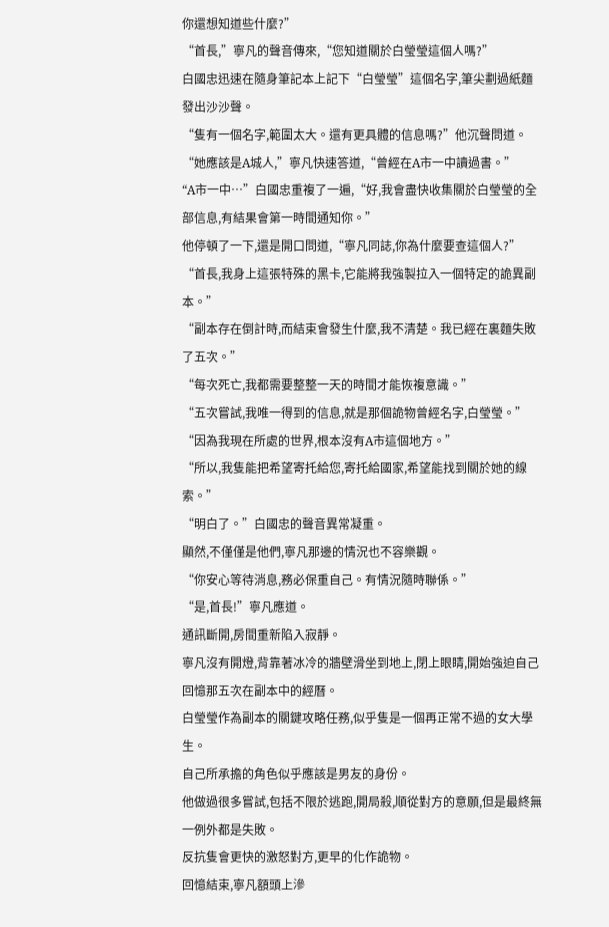你還想知道些什麼?”
“首長,”寧凡的聲音傳來,“您知道關於白瑩瑩這個人嗎?”
白國忠迅速在隨身筆記本上記下“白瑩瑩”這個名字,筆尖劃過紙麵發出沙沙聲。
“隻有一個名字,範圍太大。還有更具體的信息嗎?”他沉聲問道。
“她應該是A城人,”寧凡快速答道,“曾經在A市一中讀過書。”
“A市一中…”白國忠重複了一遍,“好,我會盡快收集關於白瑩瑩的全部信息,有結果會第一時間通知你。”
他停頓了一下,還是開口問道,“寧凡同誌,你為什麼要查這個人?”
“首長,我身上這張特殊的黑卡,它能將我強製拉入一個特定的詭異副本。”
“副本存在倒計時,而結束會發生什麼,我不清楚。我已經在裏麵失敗了五次。”
“每次死亡,我都需要整整一天的時間才能恢複意識。”
“五次嘗試,我唯一得到的信息,就是那個詭物曾經名字,白瑩瑩。”
“因為我現在所處的世界,根本沒有A市這個地方。”
“所以,我隻能把希望寄托給您,寄托給國家,希望能找到關於她的線索。”
“明白了。”白國忠的聲音異常凝重。
顯然,不僅僅是他們,寧凡那邊的情況也不容樂觀。
“你安心等待消息,務必保重自己。有情況隨時聯係。”
“是,首長!”寧凡應道。
通訊斷開,房間重新陷入寂靜。
寧凡沒有開燈,背靠著冰冷的牆壁滑坐到地上,閉上眼睛,開始強迫自己回憶那五次在副本中的經曆。
白瑩瑩作為副本的關鍵攻略任務,似乎隻是一個再正常不過的女大學生。
自己所承擔的角色似乎應該是男友的身份。
他做過很多嘗試,包括不限於逃跑,開局殺,順從對方的意願,但是最終無一例外都是失敗。
反抗隻會更快的激怒對方,更早的化作詭物。
回憶結束,寧凡額頭上滲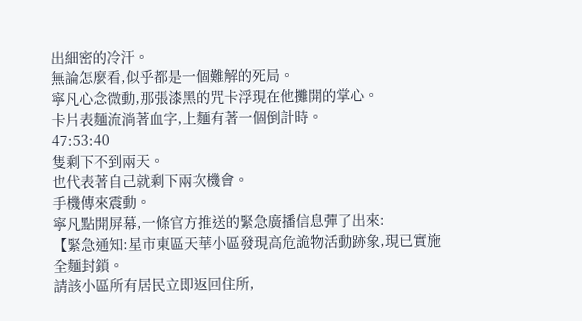出細密的冷汗。
無論怎麼看,似乎都是一個難解的死局。
寧凡心念微動,那張漆黑的咒卡浮現在他攤開的掌心。
卡片表麵流淌著血字,上麵有著一個倒計時。
47:53:40
隻剩下不到兩天。
也代表著自己就剩下兩次機會。
手機傳來震動。
寧凡點開屏幕,一條官方推送的緊急廣播信息彈了出來:
【緊急通知:星市東區天華小區發現高危詭物活動跡象,現已實施全麵封鎖。
請該小區所有居民立即返回住所,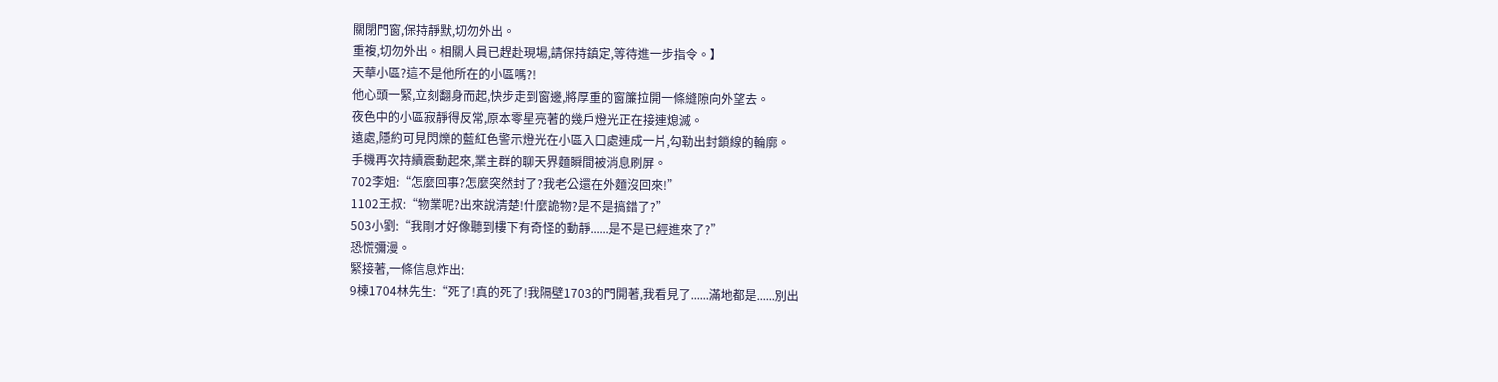關閉門窗,保持靜默,切勿外出。
重複,切勿外出。相關人員已趕赴現場,請保持鎮定,等待進一步指令。】
天華小區?這不是他所在的小區嗎?!
他心頭一緊,立刻翻身而起,快步走到窗邊,將厚重的窗簾拉開一條縫隙向外望去。
夜色中的小區寂靜得反常,原本零星亮著的幾戶燈光正在接連熄滅。
遠處,隱約可見閃爍的藍紅色警示燈光在小區入口處連成一片,勾勒出封鎖線的輪廓。
手機再次持續震動起來,業主群的聊天界麵瞬間被消息刷屏。
702李姐:“怎麼回事?怎麼突然封了?我老公還在外麵沒回來!”
1102王叔:“物業呢?出來說清楚!什麼詭物?是不是搞錯了?”
503小劉:“我剛才好像聽到樓下有奇怪的動靜......是不是已經進來了?”
恐慌彌漫。
緊接著,一條信息炸出:
9棟1704林先生:“死了!真的死了!我隔壁1703的門開著,我看見了......滿地都是......別出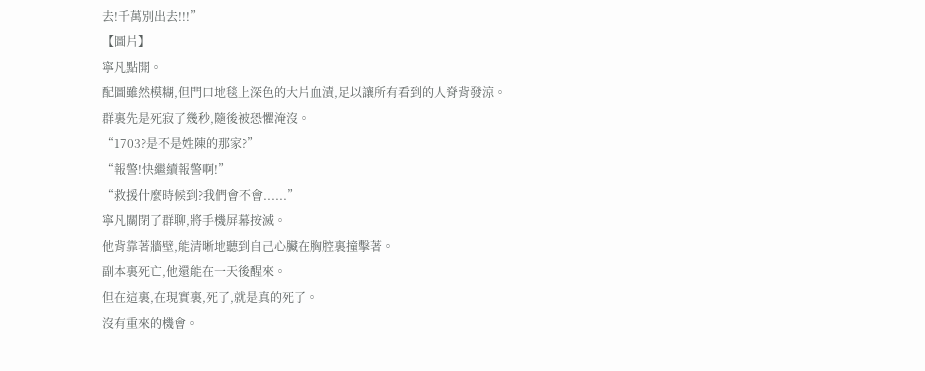去!千萬別出去!!!”
【圖片】
寧凡點開。
配圖雖然模糊,但門口地毯上深色的大片血漬,足以讓所有看到的人脊背發涼。
群裏先是死寂了幾秒,隨後被恐懼淹沒。
“1703?是不是姓陳的那家?”
“報警!快繼續報警啊!”
“救援什麼時候到?我們會不會......”
寧凡關閉了群聊,將手機屏幕按滅。
他背靠著牆壁,能清晰地聽到自己心臟在胸腔裏撞擊著。
副本裏死亡,他還能在一天後醒來。
但在這裏,在現實裏,死了,就是真的死了。
沒有重來的機會。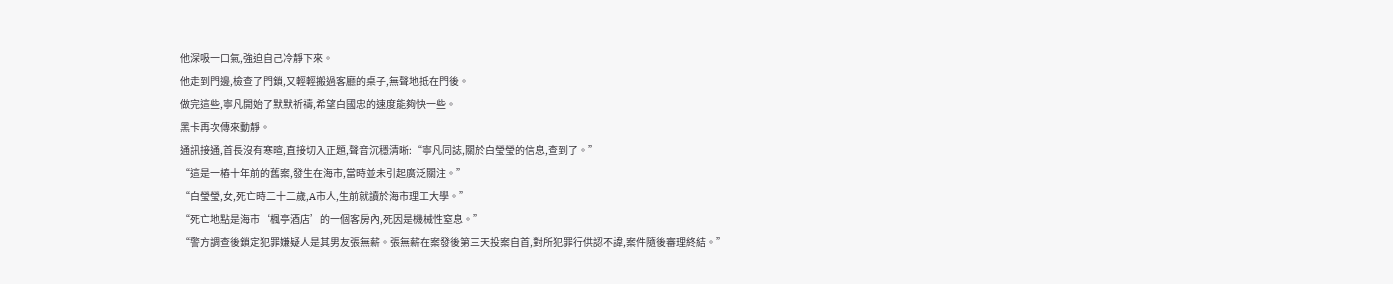他深吸一口氣,強迫自己冷靜下來。
他走到門邊,檢查了門鎖,又輕輕搬過客廳的桌子,無聲地抵在門後。
做完這些,寧凡開始了默默祈禱,希望白國忠的速度能夠快一些。
黑卡再次傳來動靜。
通訊接通,首長沒有寒暄,直接切入正題,聲音沉穩清晰:“寧凡同誌,關於白瑩瑩的信息,查到了。”
“這是一樁十年前的舊案,發生在海市,當時並未引起廣泛關注。”
“白瑩瑩,女,死亡時二十二歲,A市人,生前就讀於海市理工大學。”
“死亡地點是海市‘楓亭酒店’的一個客房內,死因是機械性窒息。”
“警方調查後鎖定犯罪嫌疑人是其男友張無薪。張無薪在案發後第三天投案自首,對所犯罪行供認不諱,案件隨後審理終結。”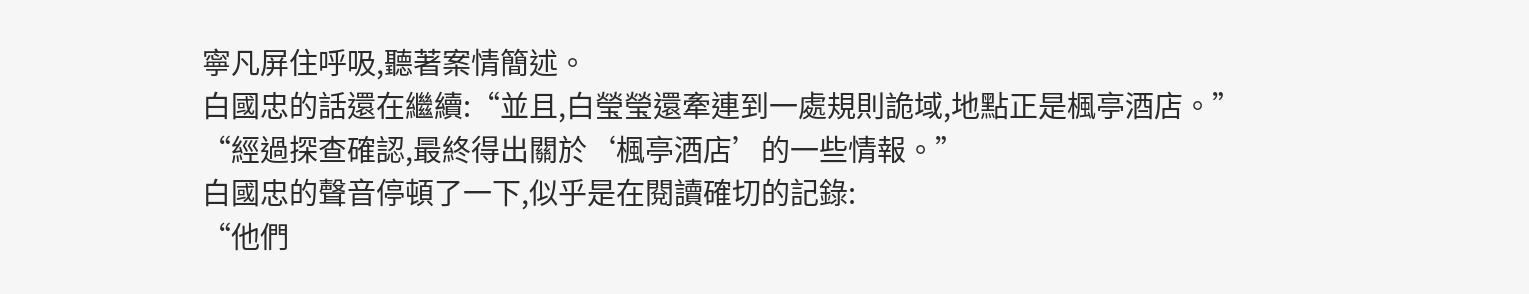寧凡屏住呼吸,聽著案情簡述。
白國忠的話還在繼續:“並且,白瑩瑩還牽連到一處規則詭域,地點正是楓亭酒店。”
“經過探查確認,最終得出關於‘楓亭酒店’的一些情報。”
白國忠的聲音停頓了一下,似乎是在閱讀確切的記錄:
“他們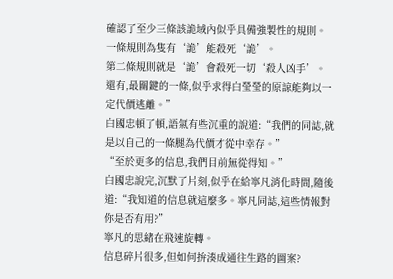確認了至少三條該詭域內似乎具備強製性的規則。
一條規則為隻有‘詭’能殺死‘詭’。
第二條規則就是‘詭’會殺死一切‘殺人凶手’。
還有,最關鍵的一條,似乎求得白瑩瑩的原諒能夠以一定代價逃離。”
白國忠頓了頓,語氣有些沉重的說道:“我們的同誌,就是以自己的一條腿為代價才從中幸存。”
“至於更多的信息,我們目前無從得知。”
白國忠說完,沉默了片刻,似乎在給寧凡消化時間,隨後道:“我知道的信息就這麼多。寧凡同誌,這些情報對你是否有用?”
寧凡的思緒在飛速旋轉。
信息碎片很多,但如何拚湊成通往生路的圖案?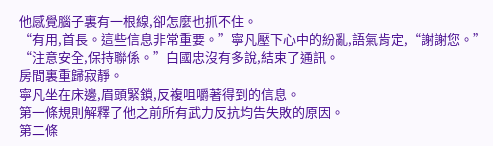他感覺腦子裏有一根線,卻怎麼也抓不住。
“有用,首長。這些信息非常重要。”寧凡壓下心中的紛亂,語氣肯定,“謝謝您。”
“注意安全,保持聯係。”白國忠沒有多說,結束了通訊。
房間裏重歸寂靜。
寧凡坐在床邊,眉頭緊鎖,反複咀嚼著得到的信息。
第一條規則解釋了他之前所有武力反抗均告失敗的原因。
第二條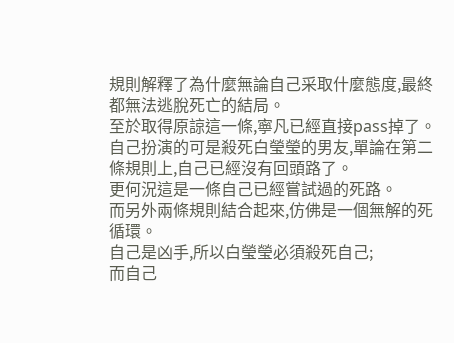規則解釋了為什麼無論自己采取什麼態度,最終都無法逃脫死亡的結局。
至於取得原諒這一條,寧凡已經直接pass掉了。
自己扮演的可是殺死白瑩瑩的男友,單論在第二條規則上,自己已經沒有回頭路了。
更何況這是一條自己已經嘗試過的死路。
而另外兩條規則結合起來,仿佛是一個無解的死循環。
自己是凶手,所以白瑩瑩必須殺死自己;
而自己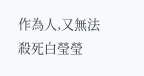作為人,又無法殺死白瑩瑩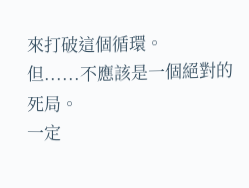來打破這個循環。
但......不應該是一個絕對的死局。
一定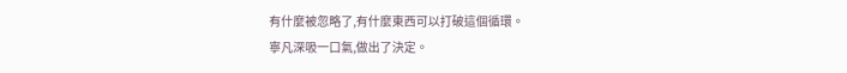有什麼被忽略了,有什麼東西可以打破這個循環。
寧凡深吸一口氣,做出了決定。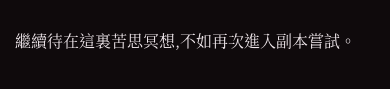繼續待在這裏苦思冥想,不如再次進入副本嘗試。